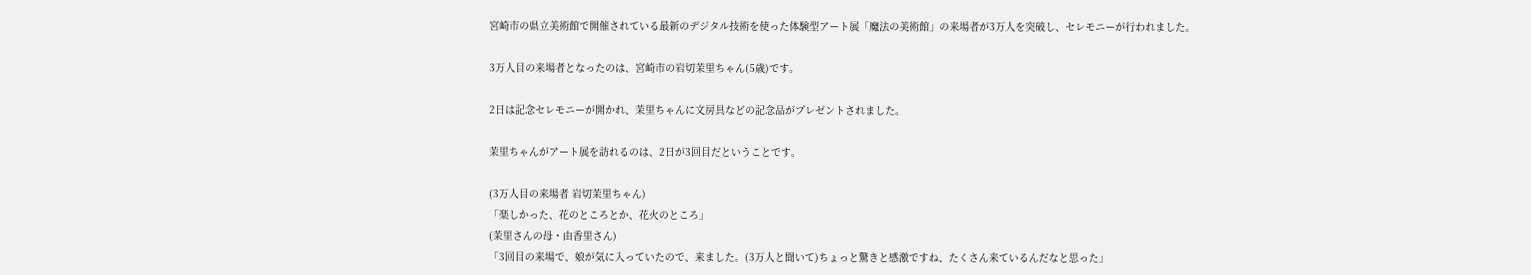宮崎市の県立美術館で開催されている最新のデジタル技術を使った体験型アート展「魔法の美術館」の来場者が3万人を突破し、セレモニーが行われました。

3万人目の来場者となったのは、宮崎市の岩切茉里ちゃん(5歳)です。

2日は記念セレモニーが開かれ、茉里ちゃんに文房具などの記念品がプレゼントされました。

茉里ちゃんがアート展を訪れるのは、2日が3回目だということです。

(3万人目の来場者 岩切茉里ちゃん)
「楽しかった、花のところとか、花火のところ」
(茉里さんの母・由香里さん)
「3回目の来場で、娘が気に入っていたので、来ました。(3万人と聞いて)ちょっと驚きと感激ですね、たくさん来ているんだなと思った」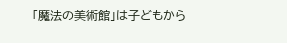「魔法の美術館」は子どもから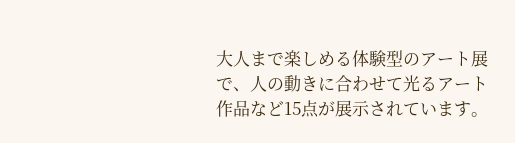大人まで楽しめる体験型のアート展で、人の動きに合わせて光るアート作品など15点が展示されています。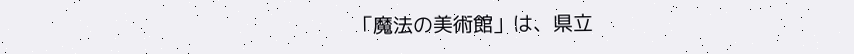「魔法の美術館」は、県立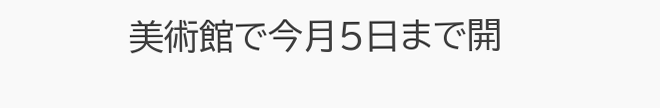美術館で今月5日まで開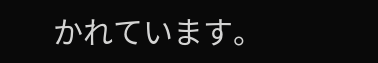かれています。